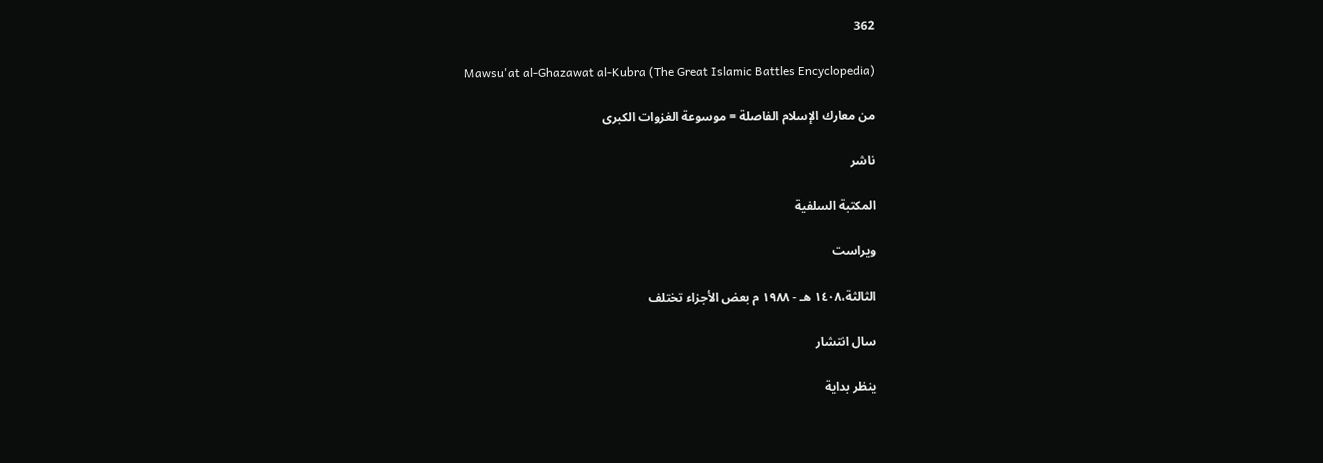362

Mawsu'at al-Ghazawat al-Kubra (The Great Islamic Battles Encyclopedia)

من معارك الإسلام الفاصلة = موسوعة الغزوات الكبرى

ناشر

المكتبة السلفية

ویراست

الثالثة،١٤٠٨ هـ - ١٩٨٨ م بعض الأجزاء تختلف

سال انتشار

ينظر بداية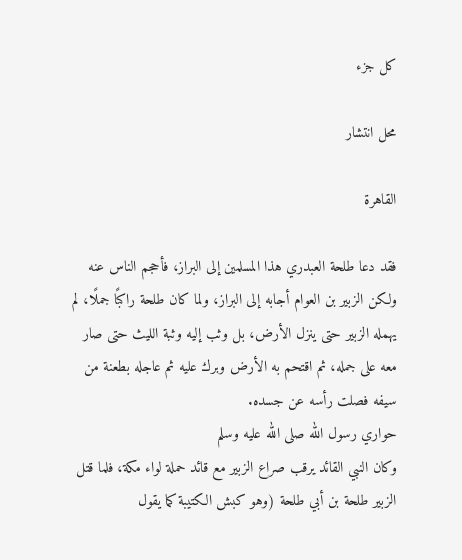كل جزء

محل انتشار

القاهرة

فقد دعا طلحة العبدري هذا المسلمين إلى البراز، فأحجم الناس عنه ولكن الزبير بن العوام أجابه إلى البراز، ولما كان طلحة راكبًا جملًا، لم يهمله الزبير حتى ينزل الأرض، بل وثب إليه وثبة الليث حتى صار معه على جمله، ثم اقتحم به الأرض وبرك عليه ثم عاجله بطعنة من سيفه فصلت رأسه عن جسده.
حواري رسول الله صلى الله عليه وسلم
وكان النبي القائد يرقب صراع الزبير مع قائد حملة لواء مكة، فلما قتل الزبير طلحة بن أبي طلحة (وهو كبش الكتيبة كما يقول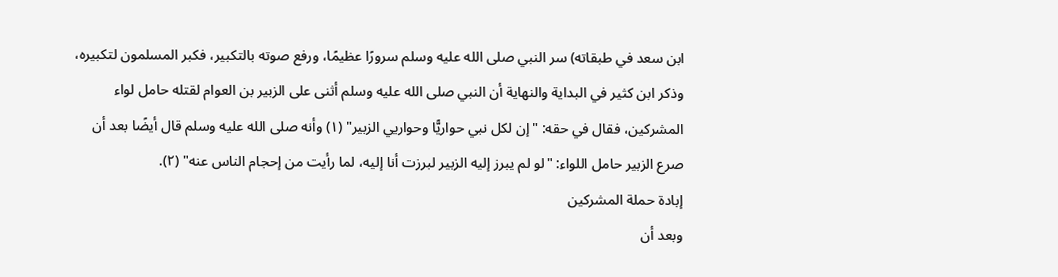ابن سعد في طبقاته) سر النبي صلى الله عليه وسلم سرورًا عظيمًا، ورفع صوته بالتكبير، فكبر المسلمون لتكبيره، وذكر ابن كثير في البداية والنهاية أن النبي صلى الله عليه وسلم أثنى على الزبير بن العوام لقتله حامل لواء المشركين، فقال في حقه: "إن لكل نبي حواريًّا وحواريي الزبير" (١) وأنه صلى الله عليه وسلم قال أيضًا بعد أن صرع الزبير حامل اللواء: "لو لم يبرز إليه الزبير لبرزت أنا إليه، لما رأيت من إحجام الناس عنه" (٢).
إبادة حملة المشركين
وبعد أن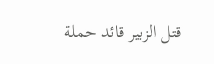قتل الزبير قائد حملة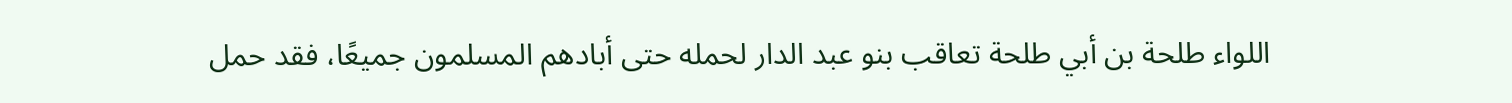اللواء طلحة بن أبي طلحة تعاقب بنو عبد الدار لحمله حتى أبادهم المسلمون جميعًا، فقد حمل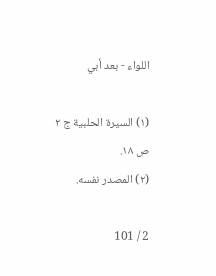اللواء - بعد أبي

(١) السيرة الحلبية ج ٢ ص ١٨.
(٢) المصدر نفسه.

2 / 101